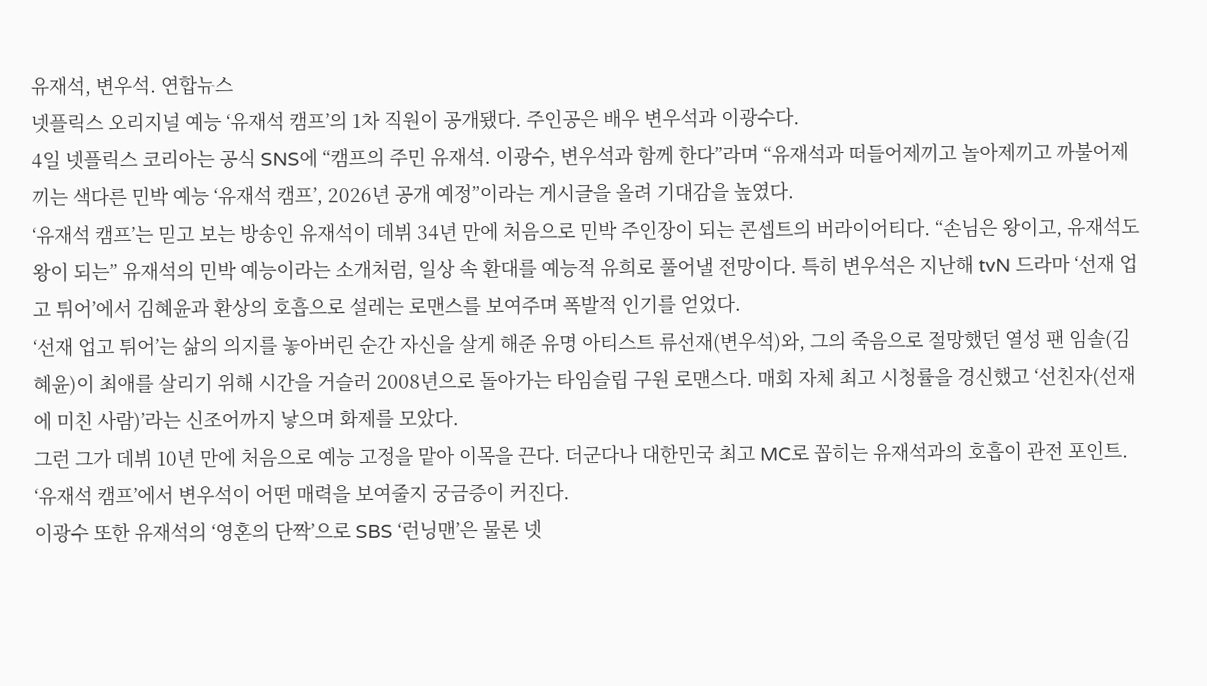유재석, 변우석. 연합뉴스
넷플릭스 오리지널 예능 ‘유재석 캠프’의 1차 직원이 공개됐다. 주인공은 배우 변우석과 이광수다.
4일 넷플릭스 코리아는 공식 SNS에 “캠프의 주민 유재석. 이광수, 변우석과 함께 한다”라며 “유재석과 떠들어제끼고 놀아제끼고 까불어제끼는 색다른 민박 예능 ‘유재석 캠프’, 2026년 공개 예정”이라는 게시글을 올려 기대감을 높였다.
‘유재석 캠프’는 믿고 보는 방송인 유재석이 데뷔 34년 만에 처음으로 민박 주인장이 되는 콘셉트의 버라이어티다. “손님은 왕이고, 유재석도 왕이 되는” 유재석의 민박 예능이라는 소개처럼, 일상 속 환대를 예능적 유희로 풀어낼 전망이다. 특히 변우석은 지난해 tvN 드라마 ‘선재 업고 튀어’에서 김혜윤과 환상의 호흡으로 설레는 로맨스를 보여주며 폭발적 인기를 얻었다.
‘선재 업고 튀어’는 삶의 의지를 놓아버린 순간 자신을 살게 해준 유명 아티스트 류선재(변우석)와, 그의 죽음으로 절망했던 열성 팬 임솔(김혜윤)이 최애를 살리기 위해 시간을 거슬러 2008년으로 돌아가는 타임슬립 구원 로맨스다. 매회 자체 최고 시청률을 경신했고 ‘선친자(선재에 미친 사람)’라는 신조어까지 낳으며 화제를 모았다.
그런 그가 데뷔 10년 만에 처음으로 예능 고정을 맡아 이목을 끈다. 더군다나 대한민국 최고 MC로 꼽히는 유재석과의 호흡이 관전 포인트. ‘유재석 캠프’에서 변우석이 어떤 매력을 보여줄지 궁금증이 커진다.
이광수 또한 유재석의 ‘영혼의 단짝’으로 SBS ‘런닝맨’은 물론 넷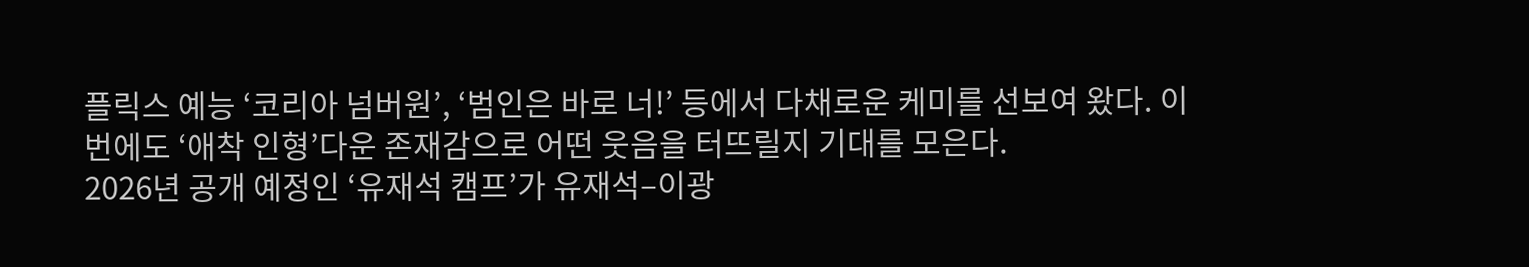플릭스 예능 ‘코리아 넘버원’, ‘범인은 바로 너!’ 등에서 다채로운 케미를 선보여 왔다. 이번에도 ‘애착 인형’다운 존재감으로 어떤 웃음을 터뜨릴지 기대를 모은다.
2026년 공개 예정인 ‘유재석 캠프’가 유재석–이광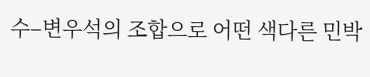수–변우석의 조합으로 어떤 색다른 민박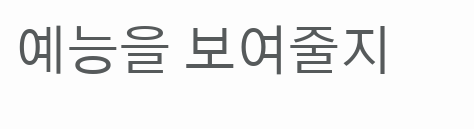예능을 보여줄지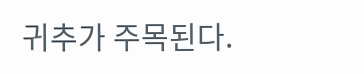귀추가 주목된다.